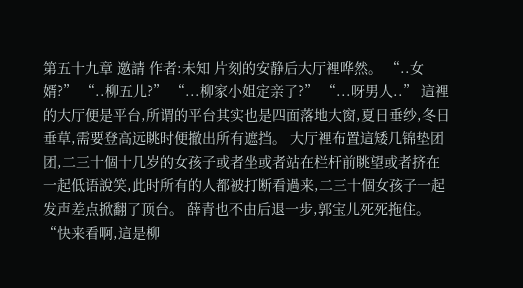第五十九章 邀請 作者:未知 片刻的安静后大厅裡哗然。 “..女婿?” “..柳五儿?” “...柳家小姐定亲了?” “...呀男人..” 這裡的大厅便是平台,所谓的平台其实也是四面落地大窗,夏日垂纱,冬日垂草,需要登高远眺时便撤出所有遮挡。 大厅裡布置這矮几锦垫团团,二三十個十几岁的女孩子或者坐或者站在栏杆前眺望或者挤在一起低语說笑,此时所有的人都被打断看過来,二三十個女孩子一起发声差点掀翻了顶台。 薛青也不由后退一步,郭宝儿死死拖住。 “快来看啊,這是柳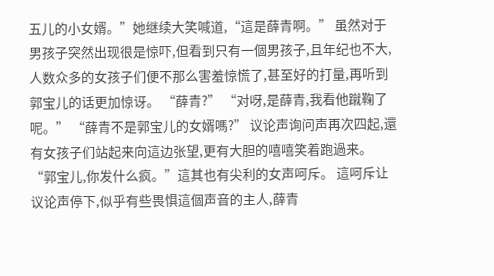五儿的小女婿。”她继续大笑喊道,“這是薛青啊。” 虽然对于男孩子突然出现很是惊吓,但看到只有一個男孩子,且年纪也不大,人数众多的女孩子们便不那么害羞惊慌了,甚至好的打量,再听到郭宝儿的话更加惊讶。 “薛青?” “对呀,是薛青,我看他蹴鞠了呢。” “薛青不是郭宝儿的女婿嗎?” 议论声询问声再次四起,還有女孩子们站起来向這边张望,更有大胆的嘻嘻笑着跑過来。 “郭宝儿,你发什么疯。”這其也有尖利的女声呵斥。 這呵斥让议论声停下,似乎有些畏惧這個声音的主人,薛青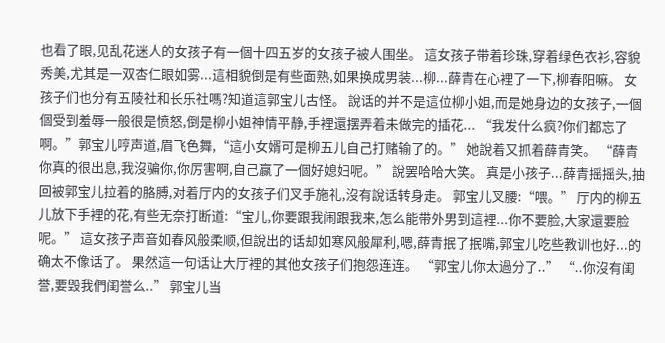也看了眼,见乱花迷人的女孩子有一個十四五岁的女孩子被人围坐。 這女孩子带着珍珠,穿着绿色衣衫,容貌秀美,尤其是一双杏仁眼如雾...這相貌倒是有些面熟,如果换成男装...柳...薛青在心裡了一下,柳春阳嘛。 女孩子们也分有五陵社和长乐社嗎?知道這郭宝儿古怪。 說话的并不是這位柳小姐,而是她身边的女孩子,一個個受到羞辱一般很是愤怒,倒是柳小姐神情平静,手裡還摆弄着未做完的插花... “我发什么疯?你们都忘了啊。”郭宝儿哼声道,眉飞色舞,“這小女婿可是柳五儿自己打赌输了的。” 她說着又抓着薛青笑。 “薛青你真的很出息,我沒骗你,你厉害啊,自己赢了一個好媳妇呢。” 說罢哈哈大笑。 真是小孩子...薛青摇摇头,抽回被郭宝儿拉着的胳膊,对着厅内的女孩子们叉手施礼,沒有說话转身走。 郭宝儿叉腰:“喂。” 厅内的柳五儿放下手裡的花,有些无奈打断道:“宝儿,你要跟我闹跟我来,怎么能带外男到這裡...你不要脸,大家還要脸呢。” 這女孩子声音如春风般柔顺,但說出的话却如寒风般犀利,嗯,薛青抿了抿嘴,郭宝儿吃些教训也好...的确太不像话了。 果然這一句话让大厅裡的其他女孩子们抱怨连连。 “郭宝儿你太過分了..” “..你沒有闺誉,要毁我們闺誉么..” 郭宝儿当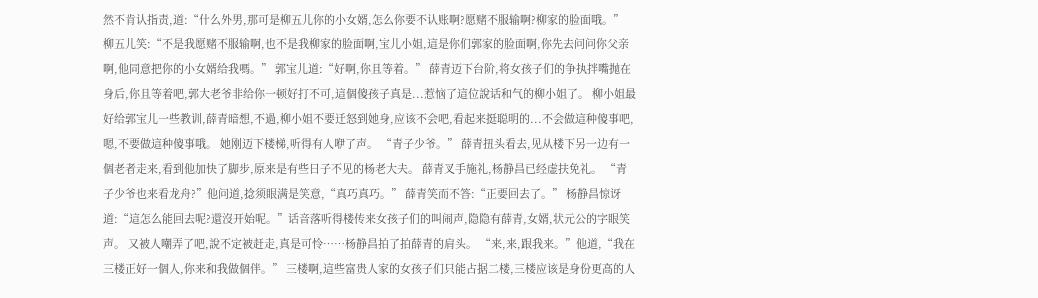然不肯认指责,道:“什么外男,那可是柳五儿你的小女婿,怎么你要不认账啊?愿赌不服输啊?柳家的脸面哦。” 柳五儿笑:“不是我愿赌不服输啊,也不是我柳家的脸面啊,宝儿小姐,這是你们郭家的脸面啊,你先去问问你父亲啊,他同意把你的小女婿给我嗎。” 郭宝儿道:“好啊,你且等着。” 薛青迈下台阶,将女孩子们的争执拌嘴抛在身后,你且等着吧,郭大老爷非给你一顿好打不可,這個傻孩子真是...惹恼了這位說话和气的柳小姐了。 柳小姐最好给郭宝儿一些教训,薛青暗想,不過,柳小姐不要迁怒到她身,应该不会吧,看起来挺聪明的...不会做這种傻事吧,嗯,不要做這种傻事哦。 她刚迈下楼梯,听得有人咿了声。 “青子少爷。” 薛青扭头看去,见从楼下另一边有一個老者走来,看到他加快了脚步,原来是有些日子不见的杨老大夫。 薛青叉手施礼,杨静昌已经虚扶免礼。 “青子少爷也来看龙舟?”他问道,捻须眼满是笑意,“真巧真巧。” 薛青笑而不答:“正要回去了。” 杨静昌惊讶道:“這怎么能回去呢?還沒开始呢。”话音落听得楼传来女孩子们的叫闹声,隐隐有薛青,女婿,状元公的字眼笑声。 又被人嘲弄了吧,說不定被赶走,真是可怜……杨静昌拍了拍薛青的肩头。 “来,来,跟我来。”他道,“我在三楼正好一個人,你来和我做個伴。” 三楼啊,這些富贵人家的女孩子们只能占据二楼,三楼应该是身份更高的人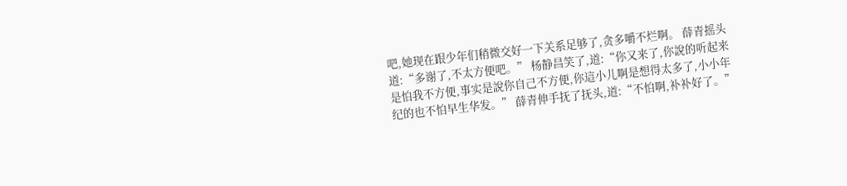吧,她现在跟少年们稍微交好一下关系足够了,贪多嚼不烂啊。 薛青摇头道:“多谢了,不太方便吧。” 杨静昌笑了,道:“你又来了,你說的听起来是怕我不方便,事实是說你自己不方便,你這小儿啊是想得太多了,小小年纪的也不怕早生华发。” 薛青伸手抚了抚头,道:“不怕啊,补补好了。”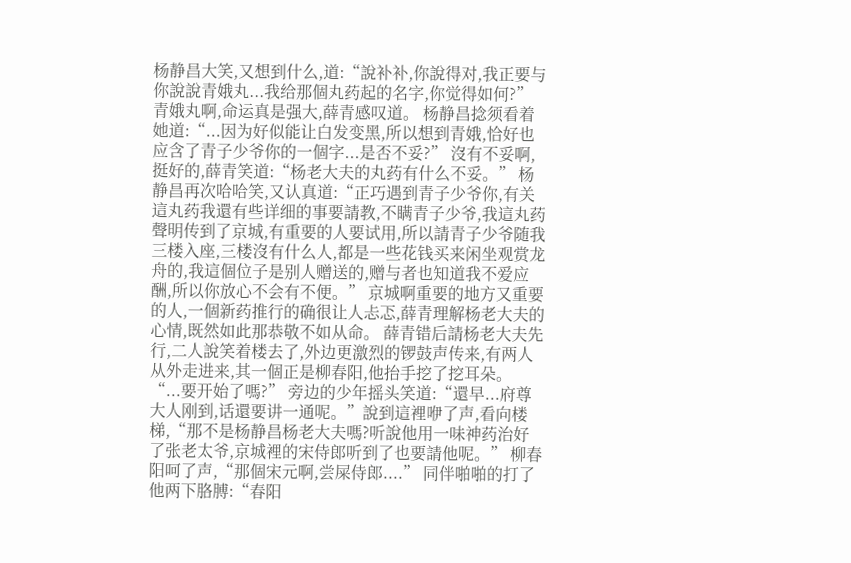杨静昌大笑,又想到什么,道:“說补补,你說得对,我正要与你說說青娥丸...我给那個丸药起的名字,你觉得如何?” 青娥丸啊,命运真是强大,薛青感叹道。 杨静昌捻须看着她道:“...因为好似能让白发变黑,所以想到青娥,恰好也应含了青子少爷你的一個字...是否不妥?” 沒有不妥啊,挺好的,薛青笑道:“杨老大夫的丸药有什么不妥。” 杨静昌再次哈哈笑,又认真道:“正巧遇到青子少爷你,有关這丸药我還有些详细的事要請教,不瞒青子少爷,我這丸药聲明传到了京城,有重要的人要试用,所以請青子少爷随我三楼入座,三楼沒有什么人,都是一些花钱买来闲坐观赏龙舟的,我這個位子是别人赠送的,赠与者也知道我不爱应酬,所以你放心不会有不便。” 京城啊重要的地方又重要的人,一個新药推行的确很让人忐忑,薛青理解杨老大夫的心情,既然如此那恭敬不如从命。 薛青错后請杨老大夫先行,二人說笑着楼去了,外边更激烈的锣鼓声传来,有两人从外走进来,其一個正是柳春阳,他抬手挖了挖耳朵。 “...要开始了嗎?” 旁边的少年摇头笑道:“還早...府尊大人刚到,话還要讲一通呢。”說到這裡咿了声,看向楼梯,“那不是杨静昌杨老大夫嗎?听說他用一味神药治好了张老太爷,京城裡的宋侍郎听到了也要請他呢。” 柳春阳呵了声,“那個宋元啊,尝屎侍郎....” 同伴啪啪的打了他两下胳膊:“春阳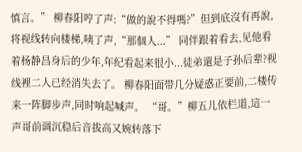慎言。” 柳春阳哼了声:“做的說不得嗎?”但到底沒有再說,将视线转向楼梯,咦了声,“那個人...” 同伴跟着看去,见他看着杨静昌身后的少年,年纪看起来很小...徒弟還是子孙后辈?视线裡二人已经消失去了。 柳春阳面带几分疑惑正要前,二楼传来一阵脚步声,同时响起喊声。 “哥。”柳五儿依栏道,這一声哥前调沉稳后音拔高又婉转落下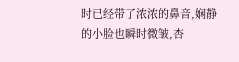时已经带了浓浓的鼻音,娴静的小脸也瞬时微皱,杏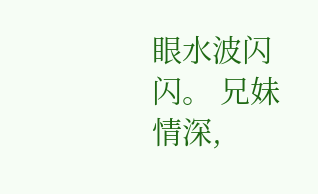眼水波闪闪。 兄妹情深,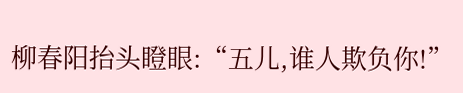柳春阳抬头瞪眼:“五儿,谁人欺负你!”